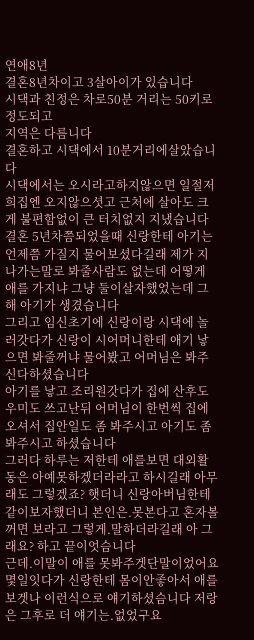연애8년
결혼8년차이고 3살아이가 있습니다
시댁과 친정은 차로50분 거리는 50키로정도되고
지역은 다름니다
결혼하고 시댁에서 10분거리에살았습니다
시댁에서는 오시라고하지않으면 일절저희집엔 오지않으셧고 근처에 살아도 크게 불편함없이 큰 터치없지 지냈습니다
결혼 5년차쯤되었을때 신랑한테 아기는 언제쯤 가질지 물어보셨다길래 제가 지나가는말로 봐줄사람도 없는데 어떻게 애를 가지냐 그냥 둘이살자했었는데 그해 아기가 생겼습니다
그리고 임신초기에 신랑이랑 시댁에 놀러갓다가 신랑이 시어머니한테 애기 낳으면 봐줄꺼냐 물어봤고 어머님은 봐주신다하셨습니다
아기를 낳고 조리원갓다가 집에 산후도우미도 쓰고난뒤 어머님이 한번씩 집에오셔서 집안일도 좀 봐주시고 아기도 좀 봐주시고 하셨습니다
그러다 하루는 저한테 애를보면 대외활동은 아예못하겠더라라고 하시길래 아무래도 그렇겠죠? 햇더니 신랑아버님한테 같이보자했더니 본인은.못본다고 혼자볼꺼면 보라고 그렇게.말하더라길래 아 그래요? 하고 끝이엇슴니다
근데.이말이 애를 못봐주겟단말이었어요
몇일잇다가 신랑한테 몸이안좋아서 애를 보겟나 이런식으로 얘기하셨슴니다 저랑은 그후로 더 얘기는.없었구요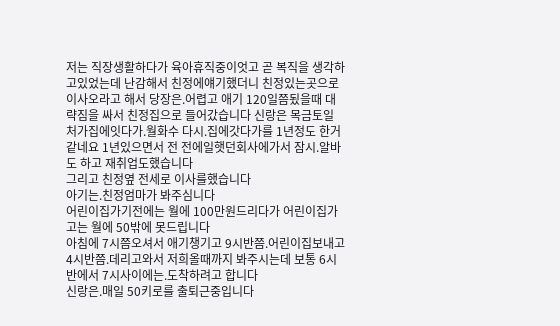저는 직장생활하다가 육아휴직중이엇고 곧 복직을 생각하고있었는데 난감해서 친정에얘기했더니 친정있는곳으로 이사오라고 해서 당장은.어렵고 애기 120일쯤됬을때 대략짐을 싸서 친정집으로 들어갔습니다 신랑은 목금토일 처가집에잇다가.월화수 다시.집에갓다가를 1년정도 한거같네요 1년있으면서 전 전에일햇던회사에가서 잠시.알바도 하고 재취업도했습니다
그리고 친정옆 전세로 이사를했습니다
아기는.친정엄마가 봐주심니다
어린이집가기전에는 월에 100만원드리다가 어린이집가고는 월에 50밖에 못드립니다
아침에 7시쯤오셔서 애기챙기고 9시반쯤.어린이집보내고 4시반쯤.데리고와서 저희올때까지 봐주시는데 보통 6시반에서 7시사이에는.도착하려고 합니다
신랑은.매일 50키로를 출퇴근중입니다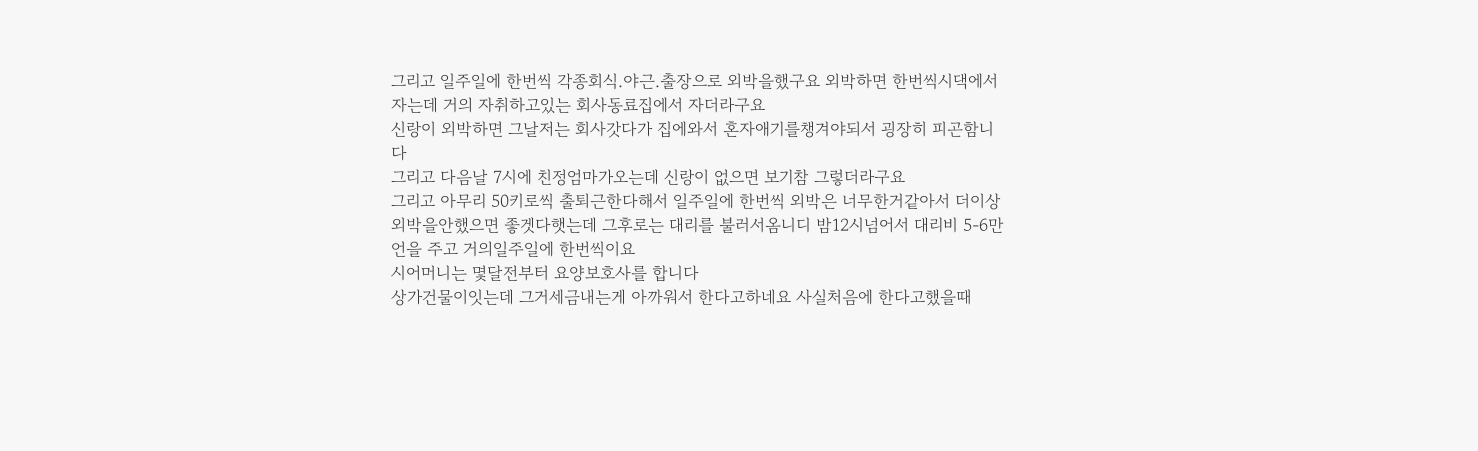그리고 일주일에 한번씩 각종회식.야근.출장으로 외박을했구요 외박하면 한번씩시댁에서 자는데 거의 자취하고있는 회사동료집에서 자더라구요
신랑이 외박하면 그날저는 회사갓다가 집에와서 혼자애기를챙겨야되서 굉장히 피곤함니다
그리고 다음날 7시에 친정엄마가오는데 신랑이 없으면 보기참 그렇더라구요
그리고 아무리 50키로씩 출퇴근한다해서 일주일에 한번씩 외박은 너무한거같아서 더이상 외박을안했으면 좋겟다햇는데 그후로는 대리를 불러서옴니디 밤12시넘어서 대리비 5-6만언을 주고 거의일주일에 한번씩이요
시어머니는 몇달전부터 요양보호사를 합니다
상가건물이잇는데 그거세금내는게 아까워서 한다고하네요 사실처음에 한다고했을때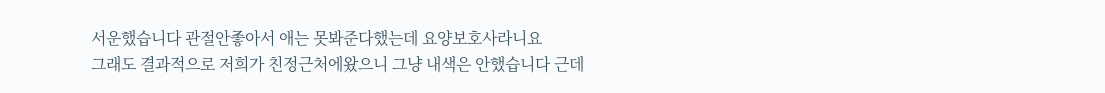서운했습니다 관절안좋아서 애는 못봐준다했는데 요양보호사라니요
그래도 결과적으로 저희가 친정근처에왔으니 그냥 내색은 안했습니다 근데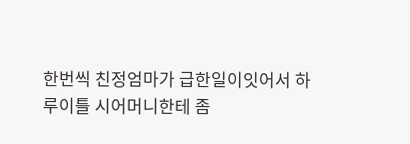한번씩 친정엄마가 급한일이잇어서 하루이틀 시어머니한테 좀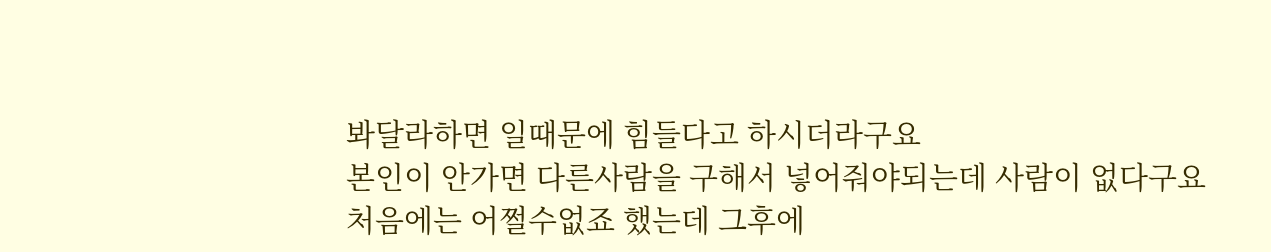봐달라하면 일때문에 힘들다고 하시더라구요
본인이 안가면 다른사람을 구해서 넣어줘야되는데 사람이 없다구요 처음에는 어쩔수없죠 했는데 그후에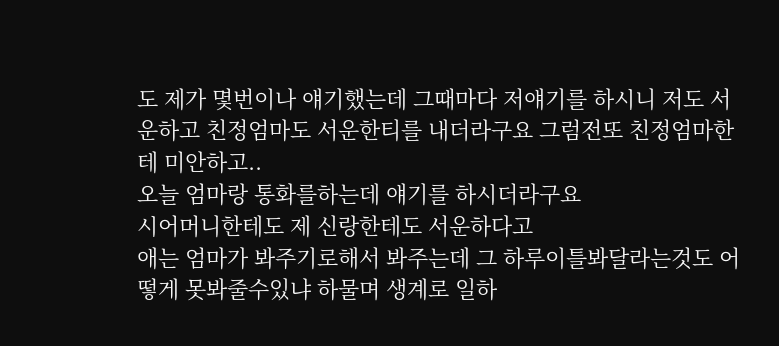도 제가 몇번이나 얘기했는데 그때마다 저얘기를 하시니 저도 서운하고 친정엄마도 서운한티를 내더라구요 그럼전또 친정엄마한테 미안하고..
오늘 엄마랑 통화를하는데 얘기를 하시더라구요
시어머니한테도 제 신랑한테도 서운하다고
애는 엄마가 봐주기로해서 봐주는데 그 하루이틀봐달라는것도 어떻게 못봐줄수있냐 하물며 생계로 일하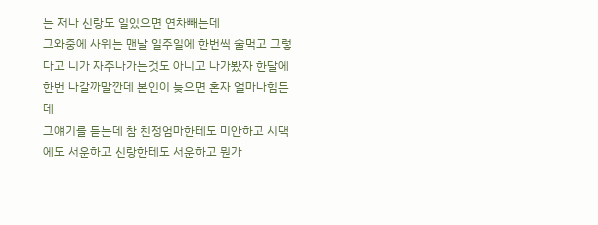는 저나 신랑도 일있으면 연차빼는데
그와중에 사위는 맨날 일주일에 한번씩 술먹고 그렇다고 니가 자주나가는것도 아니고 나가봤자 한달에 한번 나갈까말깐데 본인이 늦으면 혼자 얼마나힘든데
그얘기를 듣는데 참 친정엄마한테도 미안하고 시댁에도 서운하고 신랑한테도 서운하고 뭔가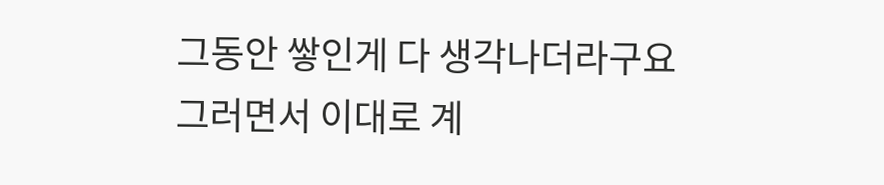그동안 쌓인게 다 생각나더라구요
그러면서 이대로 계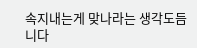속지내는게 맞나라는 생각도듬니다